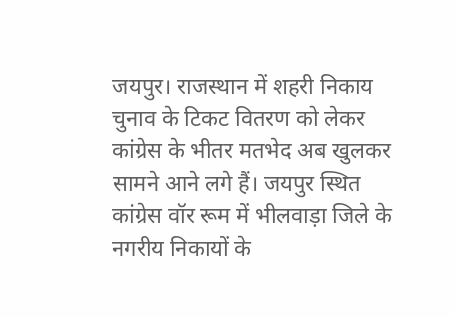जयपुर। राजस्थान में शहरी निकाय चुनाव के टिकट वितरण को लेकर कांग्रेस के भीतर मतभेद अब खुलकर सामने आने लगे हैं। जयपुर स्थित कांग्रेस वॉर रूम में भीलवाड़ा जिले के नगरीय निकायों के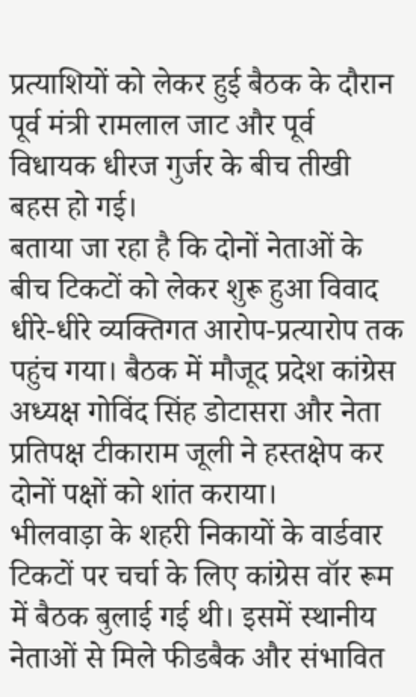प्रत्याशियों को लेकर हुई बैठक के दौरान पूर्व मंत्री रामलाल जाट और पूर्व विधायक धीरज गुर्जर के बीच तीखी बहस हो गई।
बताया जा रहा है कि दोनों नेताओं के बीच टिकटों को लेकर शुरू हुआ विवाद धीरे-धीरे व्यक्तिगत आरोप-प्रत्यारोप तक पहुंच गया। बैठक में मौजूद प्रदेश कांग्रेस अध्यक्ष गोविंद सिंह डोटासरा और नेता प्रतिपक्ष टीकाराम जूली ने हस्तक्षेप कर दोनों पक्षों को शांत कराया।
भीलवाड़ा के शहरी निकायों के वार्डवार टिकटों पर चर्चा के लिए कांग्रेस वॉर रूम में बैठक बुलाई गई थी। इसमें स्थानीय नेताओं से मिले फीडबैक और संभावित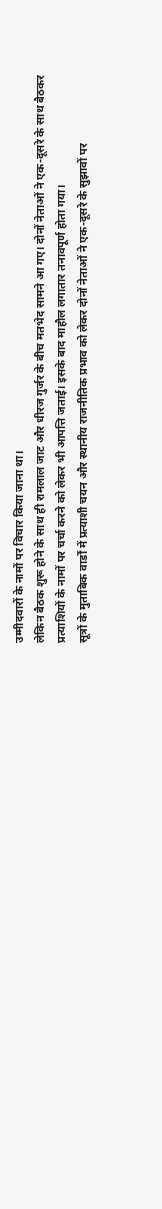उम्मीदवारों के नामों पर विचार किया जाना था।
लेकिन बैठक शुरू होने के साथ ही रामलाल जाट और धीरज गुर्जर के बीच मतभेद सामने आ गए। दोनों नेताओं ने एक-दूसरे के साथ बैठकर प्रत्याशियों के नामों पर चर्चा करने को लेकर भी आपत्ति जताई। इसके बाद माहौल लगातार तनावपूर्ण होता गया।
सूत्रों के मुताबिक वार्डों में प्रत्याशी चयन और स्थानीय राजनीतिक प्रभाव को लेकर दोनों नेताओं ने एक-दूसरे के सुझावों पर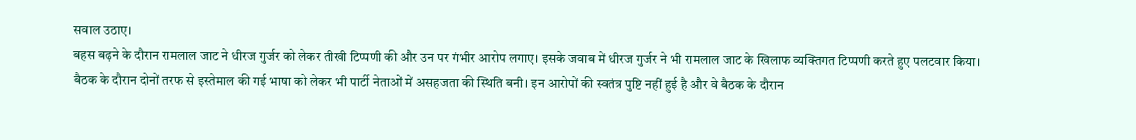सवाल उठाए।
बहस बढ़ने के दौरान रामलाल जाट ने धीरज गुर्जर को लेकर तीखी टिप्पणी की और उन पर गंभीर आरोप लगाए। इसके जवाब में धीरज गुर्जर ने भी रामलाल जाट के खिलाफ व्यक्तिगत टिप्पणी करते हुए पलटवार किया।
बैठक के दौरान दोनों तरफ से इस्तेमाल की गई भाषा को लेकर भी पार्टी नेताओं में असहजता की स्थिति बनी। इन आरोपों की स्वतंत्र पुष्टि नहीं हुई है और वे बैठक के दौरान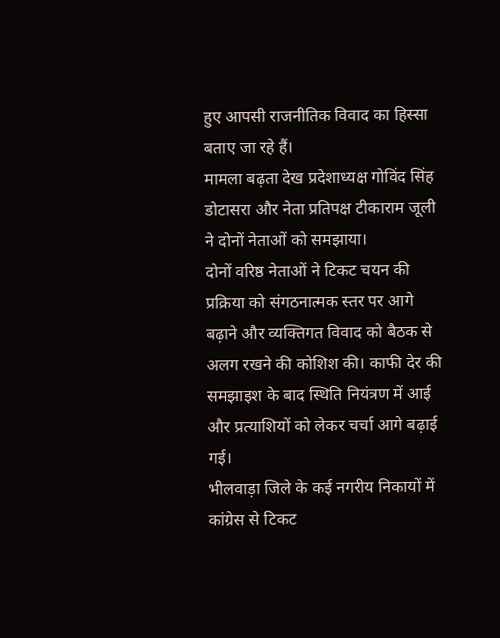हुए आपसी राजनीतिक विवाद का हिस्सा बताए जा रहे हैं।
मामला बढ़ता देख प्रदेशाध्यक्ष गोविंद सिंह डोटासरा और नेता प्रतिपक्ष टीकाराम जूली ने दोनों नेताओं को समझाया।
दोनों वरिष्ठ नेताओं ने टिकट चयन की प्रक्रिया को संगठनात्मक स्तर पर आगे बढ़ाने और व्यक्तिगत विवाद को बैठक से अलग रखने की कोशिश की। काफी देर की समझाइश के बाद स्थिति नियंत्रण में आई और प्रत्याशियों को लेकर चर्चा आगे बढ़ाई गई।
भीलवाड़ा जिले के कई नगरीय निकायों में कांग्रेस से टिकट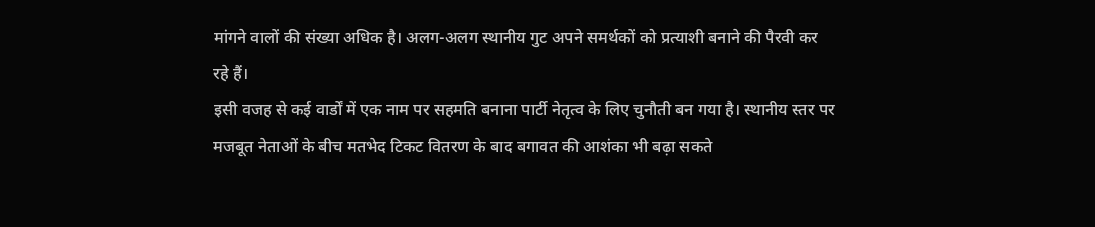मांगने वालों की संख्या अधिक है। अलग-अलग स्थानीय गुट अपने समर्थकों को प्रत्याशी बनाने की पैरवी कर रहे हैं।
इसी वजह से कई वार्डों में एक नाम पर सहमति बनाना पार्टी नेतृत्व के लिए चुनौती बन गया है। स्थानीय स्तर पर मजबूत नेताओं के बीच मतभेद टिकट वितरण के बाद बगावत की आशंका भी बढ़ा सकते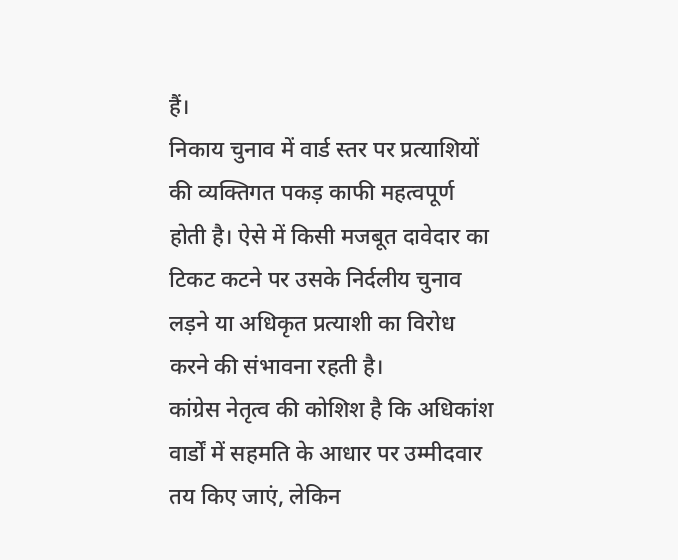हैं।
निकाय चुनाव में वार्ड स्तर पर प्रत्याशियों की व्यक्तिगत पकड़ काफी महत्वपूर्ण होती है। ऐसे में किसी मजबूत दावेदार का टिकट कटने पर उसके निर्दलीय चुनाव लड़ने या अधिकृत प्रत्याशी का विरोध करने की संभावना रहती है।
कांग्रेस नेतृत्व की कोशिश है कि अधिकांश वार्डों में सहमति के आधार पर उम्मीदवार तय किए जाएं, लेकिन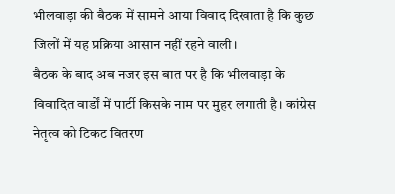भीलवाड़ा की बैठक में सामने आया विवाद दिखाता है कि कुछ जिलों में यह प्रक्रिया आसान नहीं रहने वाली।
बैठक के बाद अब नजर इस बात पर है कि भीलवाड़ा के विवादित वार्डों में पार्टी किसके नाम पर मुहर लगाती है। कांग्रेस नेतृत्व को टिकट वितरण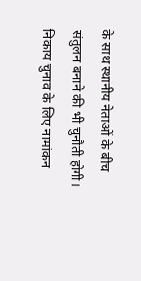के साथ स्थानीय नेताओं के बीच संतुलन बनाने की भी चुनौती होगी।
निकाय चुनाव के लिए नामांकन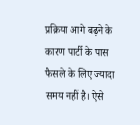प्रक्रिया आगे बढ़ने के कारण पार्टी के पास फैसले के लिए ज्यादा समय नहीं है। ऐसे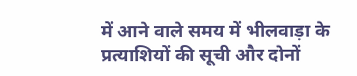में आने वाले समय में भीलवाड़ा के प्रत्याशियों की सूची और दोनों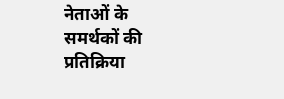नेताओं के समर्थकों की प्रतिक्रिया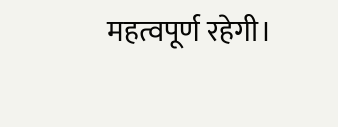महत्वपूर्ण रहेगी।